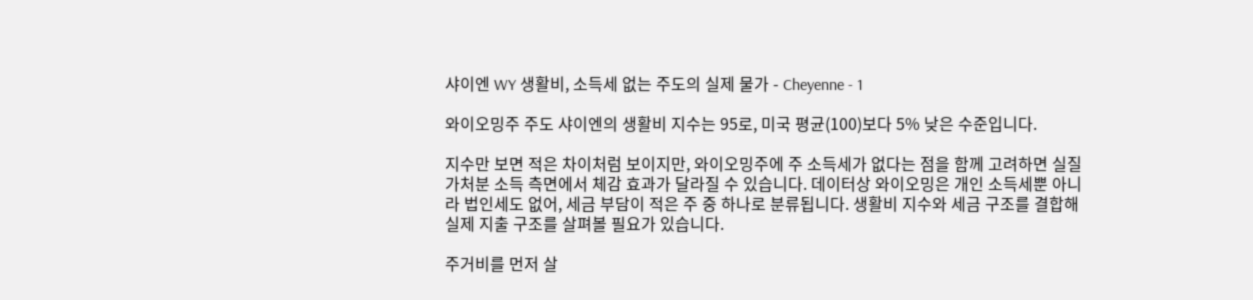샤이엔 WY 생활비, 소득세 없는 주도의 실제 물가 - Cheyenne - 1

와이오밍주 주도 샤이엔의 생활비 지수는 95로, 미국 평균(100)보다 5% 낮은 수준입니다.

지수만 보면 적은 차이처럼 보이지만, 와이오밍주에 주 소득세가 없다는 점을 함께 고려하면 실질 가처분 소득 측면에서 체감 효과가 달라질 수 있습니다. 데이터상 와이오밍은 개인 소득세뿐 아니라 법인세도 없어, 세금 부담이 적은 주 중 하나로 분류됩니다. 생활비 지수와 세금 구조를 결합해 실제 지출 구조를 살펴볼 필요가 있습니다.

주거비를 먼저 살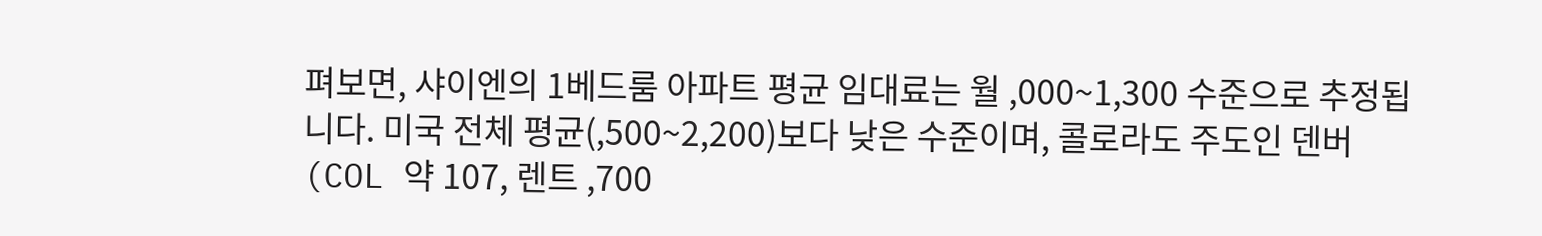펴보면, 샤이엔의 1베드룸 아파트 평균 임대료는 월 ,000~1,300 수준으로 추정됩니다. 미국 전체 평균(,500~2,200)보다 낮은 수준이며, 콜로라도 주도인 덴버(COL 약 107, 렌트 ,700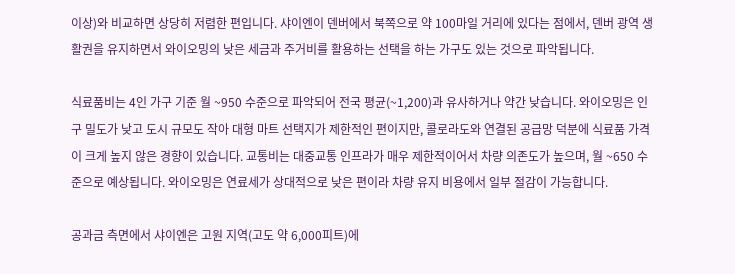이상)와 비교하면 상당히 저렴한 편입니다. 샤이엔이 덴버에서 북쪽으로 약 100마일 거리에 있다는 점에서, 덴버 광역 생활권을 유지하면서 와이오밍의 낮은 세금과 주거비를 활용하는 선택을 하는 가구도 있는 것으로 파악됩니다.

식료품비는 4인 가구 기준 월 ~950 수준으로 파악되어 전국 평균(~1,200)과 유사하거나 약간 낮습니다. 와이오밍은 인구 밀도가 낮고 도시 규모도 작아 대형 마트 선택지가 제한적인 편이지만, 콜로라도와 연결된 공급망 덕분에 식료품 가격이 크게 높지 않은 경향이 있습니다. 교통비는 대중교통 인프라가 매우 제한적이어서 차량 의존도가 높으며, 월 ~650 수준으로 예상됩니다. 와이오밍은 연료세가 상대적으로 낮은 편이라 차량 유지 비용에서 일부 절감이 가능합니다.

공과금 측면에서 샤이엔은 고원 지역(고도 약 6,000피트)에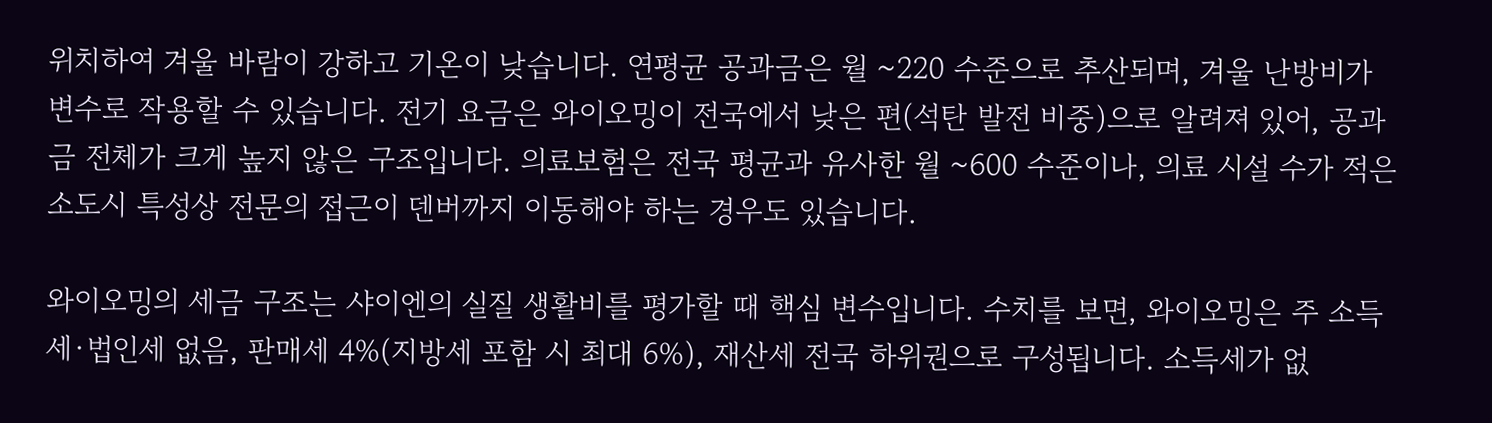위치하여 겨울 바람이 강하고 기온이 낮습니다. 연평균 공과금은 월 ~220 수준으로 추산되며, 겨울 난방비가 변수로 작용할 수 있습니다. 전기 요금은 와이오밍이 전국에서 낮은 편(석탄 발전 비중)으로 알려져 있어, 공과금 전체가 크게 높지 않은 구조입니다. 의료보험은 전국 평균과 유사한 월 ~600 수준이나, 의료 시설 수가 적은 소도시 특성상 전문의 접근이 덴버까지 이동해야 하는 경우도 있습니다.

와이오밍의 세금 구조는 샤이엔의 실질 생활비를 평가할 때 핵심 변수입니다. 수치를 보면, 와이오밍은 주 소득세·법인세 없음, 판매세 4%(지방세 포함 시 최대 6%), 재산세 전국 하위권으로 구성됩니다. 소득세가 없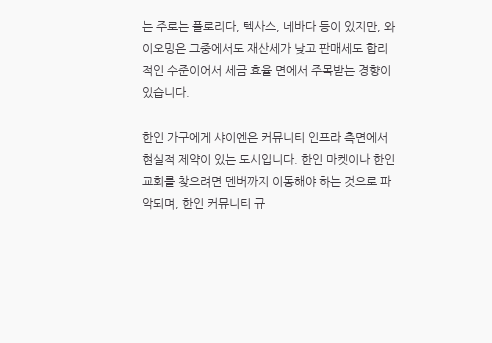는 주로는 플로리다, 텍사스, 네바다 등이 있지만, 와이오밍은 그중에서도 재산세가 낮고 판매세도 합리적인 수준이어서 세금 효율 면에서 주목받는 경향이 있습니다.

한인 가구에게 샤이엔은 커뮤니티 인프라 측면에서 현실적 제약이 있는 도시입니다. 한인 마켓이나 한인 교회를 찾으려면 덴버까지 이동해야 하는 것으로 파악되며, 한인 커뮤니티 규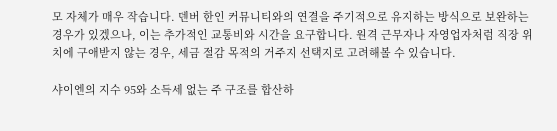모 자체가 매우 작습니다. 덴버 한인 커뮤니티와의 연결을 주기적으로 유지하는 방식으로 보완하는 경우가 있겠으나, 이는 추가적인 교통비와 시간을 요구합니다. 원격 근무자나 자영업자처럼 직장 위치에 구애받지 않는 경우, 세금 절감 목적의 거주지 선택지로 고려해볼 수 있습니다.

샤이엔의 지수 95와 소득세 없는 주 구조를 합산하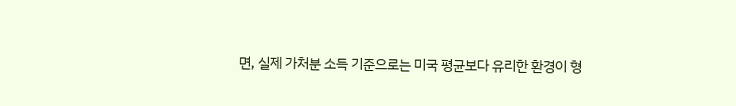면, 실제 가처분 소득 기준으로는 미국 평균보다 유리한 환경이 형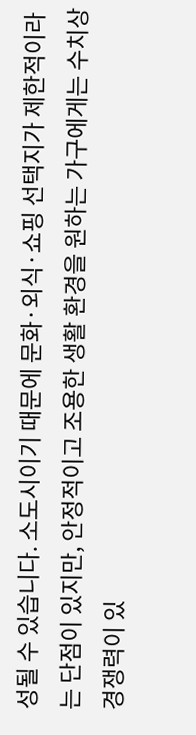성될 수 있습니다. 소도시이기 때문에 문화·외식·쇼핑 선택지가 제한적이라는 단점이 있지만, 안정적이고 조용한 생활 환경을 원하는 가구에게는 수치상 경쟁력이 있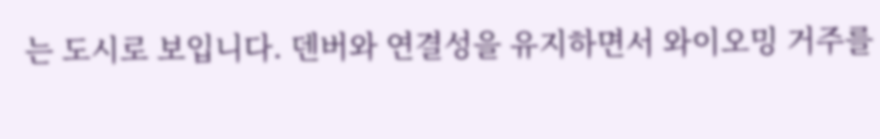는 도시로 보입니다. 덴버와 연결성을 유지하면서 와이오밍 거주를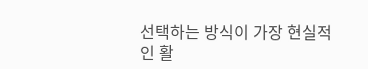선택하는 방식이 가장 현실적인 활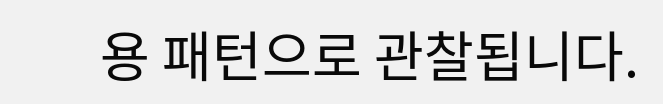용 패턴으로 관찰됩니다.